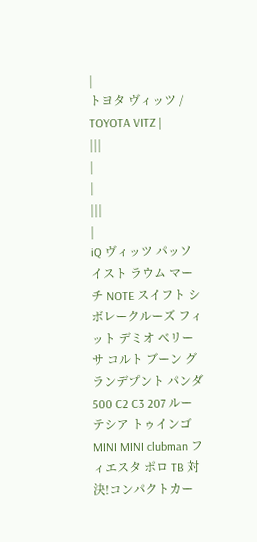|
トヨタ ヴィッツ / TOYOTA VITZ |
|||
|
|
|||
|
iQ ヴィッツ パッソ イスト ラウム マーチ NOTE スイフト シボレークルーズ フィット デミオ ベリーサ コルト ブーン グランデプント パンダ 500 C2 C3 207 ルーテシア トゥインゴ MINI MINI clubman フィエスタ ポロ TB 対決!コンパクトカー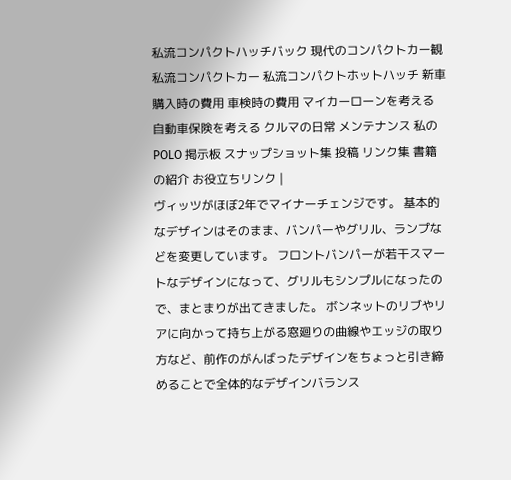私流コンパクトハッチバック 現代のコンパクトカー観 私流コンパクトカー 私流コンパクトホットハッチ 新車購入時の費用 車検時の費用 マイカーローンを考える 自動車保険を考える クルマの日常 メンテナンス 私のPOLO 掲示板 スナップショット集 投稿 リンク集 書籍の紹介 お役立ちリンク |
ヴィッツがほぼ2年でマイナーチェンジです。 基本的なデザインはそのまま、バンパーやグリル、ランプなどを変更しています。 フロントバンパーが若干スマートなデザインになって、グリルもシンプルになったので、まとまりが出てきました。 ボンネットのリブやリアに向かって持ち上がる窓廻りの曲線やエッジの取り方など、前作のがんばったデザインをちょっと引き締めることで全体的なデザインバランス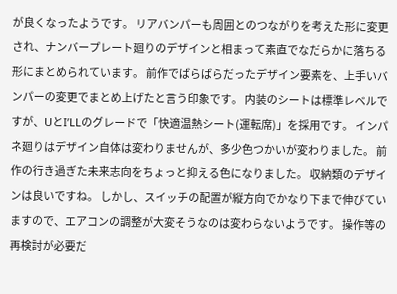が良くなったようです。 リアバンパーも周囲とのつながりを考えた形に変更され、ナンバープレート廻りのデザインと相まって素直でなだらかに落ちる形にまとめられています。 前作でばらばらだったデザイン要素を、上手いバンパーの変更でまとめ上げたと言う印象です。 内装のシートは標準レベルですが、UとI’LLのグレードで「快適温熱シート(運転席)」を採用です。 インパネ廻りはデザイン自体は変わりませんが、多少色つかいが変わりました。 前作の行き過ぎた未来志向をちょっと抑える色になりました。 収納類のデザインは良いですね。 しかし、スイッチの配置が縦方向でかなり下まで伸びていますので、エアコンの調整が大変そうなのは変わらないようです。 操作等の再検討が必要だ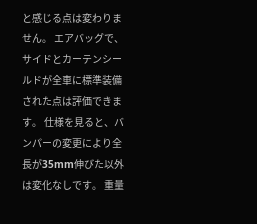と感じる点は変わりません。 エアバッグで、サイドとカーテンシールドが全車に標準装備された点は評価できます。 仕様を見ると、バンパーの変更により全長が35mm伸びた以外は変化なしです。 重量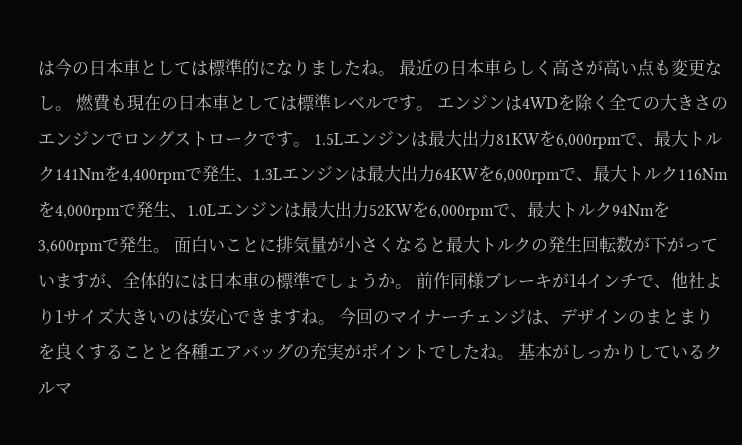は今の日本車としては標準的になりましたね。 最近の日本車らしく高さが高い点も変更なし。 燃費も現在の日本車としては標準レベルです。 エンジンは4WDを除く全ての大きさのエンジンでロングストロークです。 1.5Lエンジンは最大出力81KWを6,000rpmで、最大トルク141Nmを4,400rpmで発生、1.3Lエンジンは最大出力64KWを6,000rpmで、最大トルク116Nmを4,000rpmで発生、1.0Lエンジンは最大出力52KWを6,000rpmで、最大トルク94Nmを3,600rpmで発生。 面白いことに排気量が小さくなると最大トルクの発生回転数が下がっていますが、全体的には日本車の標準でしょうか。 前作同様ブレーキが14インチで、他社より1サイズ大きいのは安心できますね。 今回のマイナーチェンジは、デザインのまとまりを良くすることと各種エアバッグの充実がポイントでしたね。 基本がしっかりしているクルマ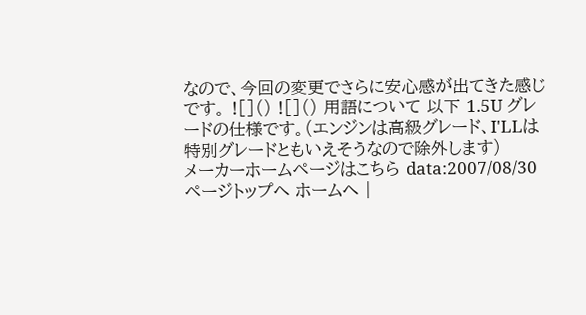なので、今回の変更でさらに安心感が出てきた感じです。 ![]() ![]() 用語について 以下 1.5U グレードの仕様です。(エンジンは高級グレード、I'LLは特別グレードともいえそうなので除外します)
メーカーホームページはこちら data:2007/08/30 ページトップへ ホームへ |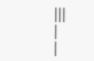|||
|
|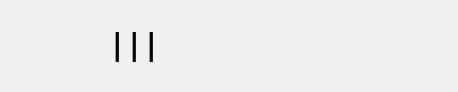|||